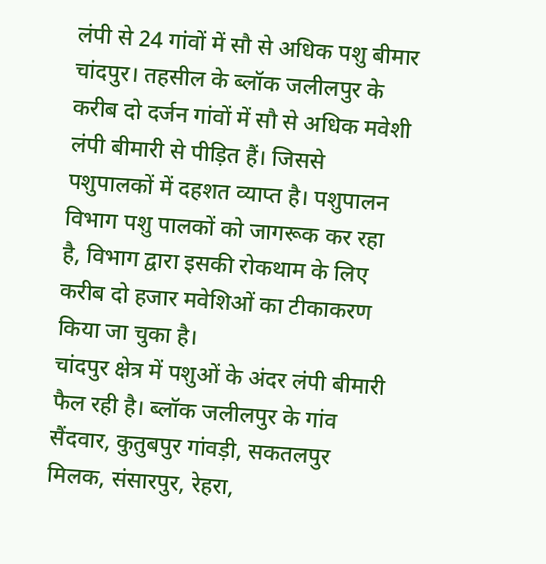लंपी से 24 गांवों में सौ से अधिक पशु बीमार
चांदपुर। तहसील के ब्लॉक जलीलपुर के करीब दो दर्जन गांवों में सौ से अधिक मवेशी लंपी बीमारी से पीड़ित हैं। जिससे पशुपालकों में दहशत व्याप्त है। पशुपालन विभाग पशु पालकों को जागरूक कर रहा है, विभाग द्वारा इसकी रोकथाम के लिए करीब दो हजार मवेशिओं का टीकाकरण किया जा चुका है।
चांदपुर क्षेत्र में पशुओं के अंदर लंपी बीमारी फैल रही है। ब्लॉक जलीलपुर के गांव सैंदवार, कुतुबपुर गांवड़ी, सकतलपुर मिलक, संसारपुर, रेहरा,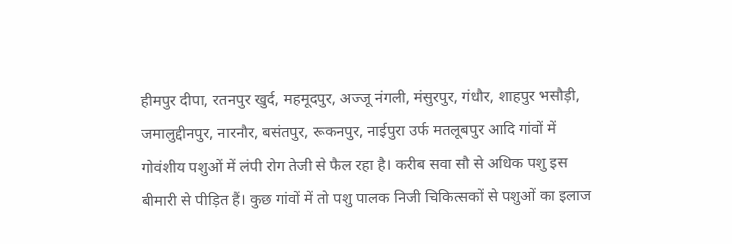हीमपुर दीपा, रतनपुर खुर्द, महमूदपुर, अज्जू नंगली, मंसुरपुर, गंधौर, शाहपुर भसौड़ी, जमालुद्दीनपुर, नारनौर, बसंतपुर, रूकनपुर, नाईपुरा उर्फ मतलूबपुर आदि गांवों में गोवंशीय पशुओं में लंपी रोग तेजी से फैल रहा है। करीब सवा सौ से अधिक पशु इस बीमारी से पीड़ित हैं। कुछ गांवों में तो पशु पालक निजी चिकित्सकों से पशुओं का इलाज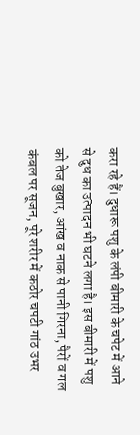करा रहे हैं। दुधारू पशु के लंपी बीमारी के चपेट में आने से दुध का उत्पादन भी घटने लगा है। इस बीमारी में पशु को तेज बुखार, आंख व नाक से पानी गिरना, पैरों व गल कंबल पर सूजन, पूरे शरीर में कठोर चपटी गांठ उभर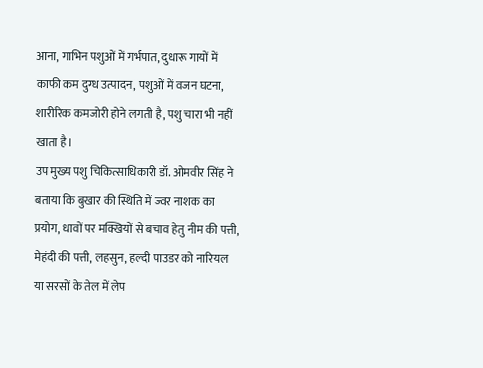आना, गाभिन पशुओं में गर्भपात, दुधारू गायों में काफी कम दुग्ध उत्पादन, पशुओं में वजन घटना, शारीरिक कमजोरी होने लगती है, पशु चारा भी नहीं खाता है।
उप मुख्य पशु चिकित्साधिकारी डॉ. ओमवीर सिंह ने बताया कि बुखार की स्थिति में ज्वर नाशक का प्रयोग, धावों पर मक्खियों से बचाव हेतु नीम की पत्ती, मेहंदी की पत्ती, लहसुन, हल्दी पाउडर को नारियल या सरसों के तेल में लेप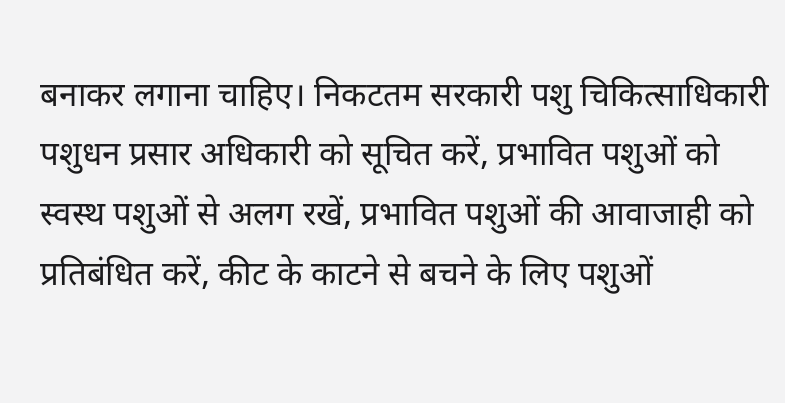बनाकर लगाना चाहिए। निकटतम सरकारी पशु चिकित्साधिकारी पशुधन प्रसार अधिकारी को सूचित करें, प्रभावित पशुओं को स्वस्थ पशुओं से अलग रखें, प्रभावित पशुओं की आवाजाही को प्रतिबंधित करें, कीट के काटने से बचने के लिए पशुओं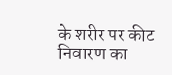के शरीर पर कीट निवारण का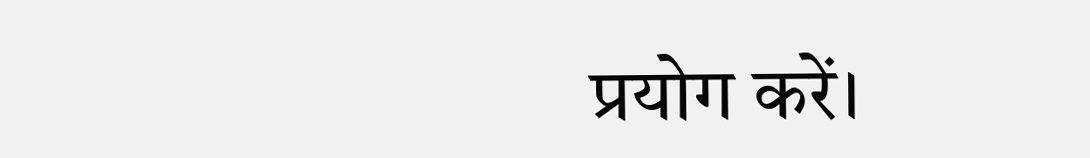प्रयोग करें।